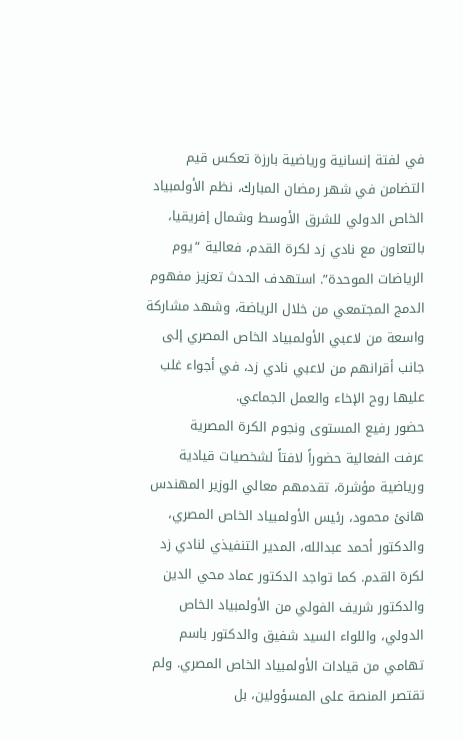في لفتة إنسانية ورياضية بارزة تعكس قيم التضامن في شهر رمضان المبارك، نظم الأولمبياد الخاص الدولي للشرق الأوسط وشمال إفريقيا، بالتعاون مع نادي زد لكرة القدم، فعالية “يوم الرياضات الموحدة”. استهدف الحدث تعزيز مفهوم الدمج المجتمعي من خلال الرياضة، وشهد مشاركة واسعة من لاعبي الأولمبياد الخاص المصري إلى جانب أقرانهم من لاعبي نادي زد، في أجواء غلب عليها روح الإخاء والعمل الجماعي.
حضور رفيع المستوى ونجوم الكرة المصرية
عرفت الفعالية حضوراً لافتاً لشخصيات قيادية ورياضية مؤشرة، تقدمهم معالي الوزير المهندس هانئ محمود، رئيس الأولمبياد الخاص المصري، والدكتور أحمد عبدالله، المدير التنفيذي لنادي زد لكرة القدم. كما تواجد الدكتور عماد محي الدين والدكتور شريف الفولي من الأولمبياد الخاص الدولي، واللواء السيد شفيق والدكتور باسم تهامي من قيادات الأولمبياد الخاص المصري. ولم تقتصر المنصة على المسؤولين، بل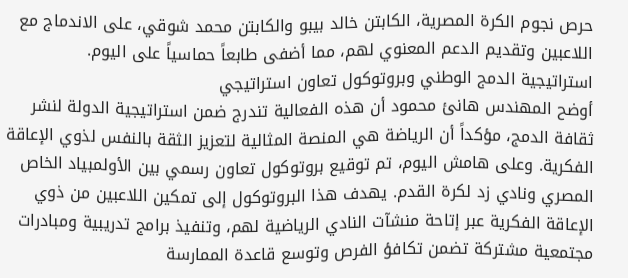حرص نجوم الكرة المصرية، الكابتن خالد بيبو والكابتن محمد شوقي، على الاندماج مع اللاعبين وتقديم الدعم المعنوي لهم، مما أضفى طابعاً حماسياً على اليوم.
استراتيجية الدمج الوطني وبروتوكول تعاون استراتيجي
أوضح المهندس هانئ محمود أن هذه الفعالية تندرج ضمن استراتيجية الدولة لنشر ثقافة الدمج، مؤكداً أن الرياضة هي المنصة المثالية لتعزيز الثقة بالنفس لذوي الإعاقة الفكرية. وعلى هامش اليوم، تم توقيع بروتوكول تعاون رسمي بين الأولمبياد الخاص المصري ونادي زد لكرة القدم. يهدف هذا البروتوكول إلى تمكين اللاعبين من ذوي الإعاقة الفكرية عبر إتاحة منشآت النادي الرياضية لهم، وتنفيذ برامج تدريبية ومبادرات مجتمعية مشتركة تضمن تكافؤ الفرص وتوسع قاعدة الممارسة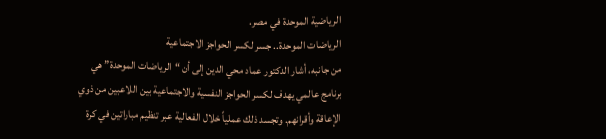الرياضية الموحدة في مصر.
الرياضات الموحدة.. جسر لكسر الحواجز الاجتماعية
من جانبه، أشار الدكتور عماد محي الدين إلى أن “الرياضات الموحدة” هي برنامج عالمي يهدف لكسر الحواجز النفسية والاجتماعية بين اللاعبين من ذوي الإعاقة وأقرانهم. وتجسد ذلك عملياً خلال الفعالية عبر تنظيم مباراتين في كرة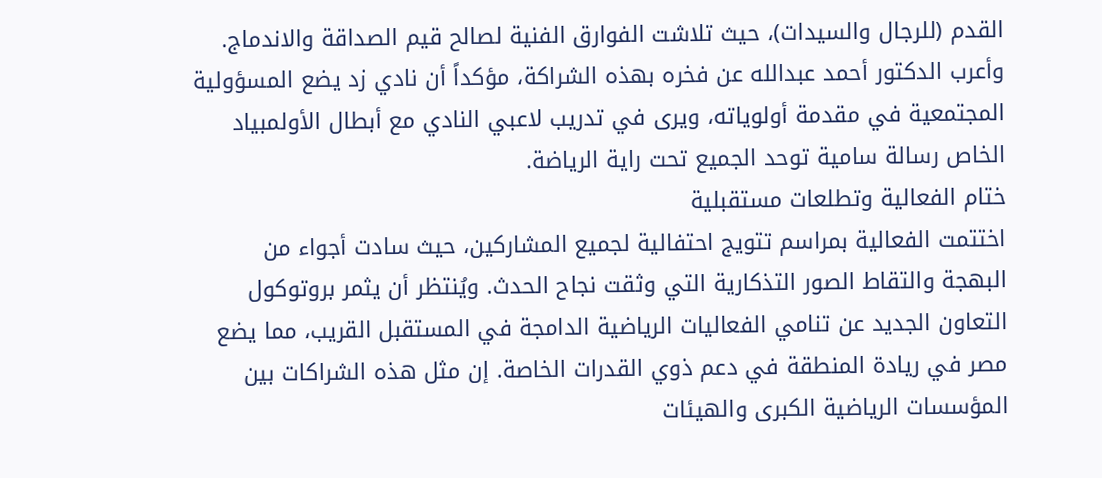القدم (للرجال والسيدات)، حيث تلاشت الفوارق الفنية لصالح قيم الصداقة والاندماج. وأعرب الدكتور أحمد عبدالله عن فخره بهذه الشراكة، مؤكداً أن نادي زد يضع المسؤولية المجتمعية في مقدمة أولوياته، ويرى في تدريب لاعبي النادي مع أبطال الأولمبياد الخاص رسالة سامية توحد الجميع تحت راية الرياضة.
ختام الفعالية وتطلعات مستقبلية
اختتمت الفعالية بمراسم تتويج احتفالية لجميع المشاركين، حيث سادت أجواء من البهجة والتقاط الصور التذكارية التي وثقت نجاح الحدث. ويُنتظر أن يثمر بروتوكول التعاون الجديد عن تنامي الفعاليات الرياضية الدامجة في المستقبل القريب، مما يضع مصر في ريادة المنطقة في دعم ذوي القدرات الخاصة. إن مثل هذه الشراكات بين المؤسسات الرياضية الكبرى والهيئات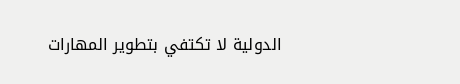الدولية لا تكتفي بتطوير المهارات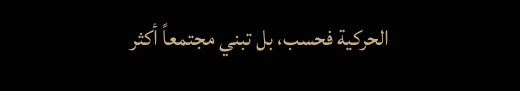الحركية فحسب، بل تبني مجتمعاً أكثر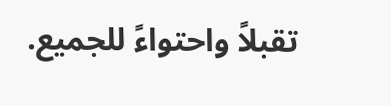تقبلاً واحتواءً للجميع.